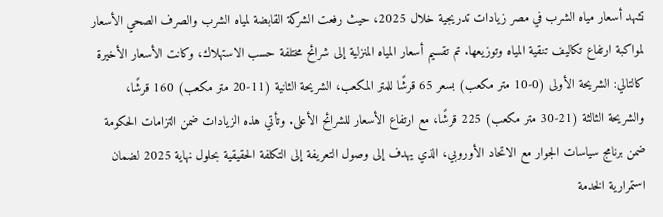تشهد أسعار مياه الشرب في مصر زيادات تدريجية خلال 2025، حيث رفعت الشركة القابضة لمياه الشرب والصرف الصحي الأسعار لمواكبة ارتفاع تكاليف تنقية المياه وتوزيعها. تم تقسيم أسعار المياه المنزلية إلى شرائح مختلفة حسب الاستهلاك، وكانت الأسعار الأخيرة كالتالي: الشريحة الأولى (0-10 متر مكعب) بسعر 65 قرشًا للمتر المكعب، الشريحة الثانية (11-20 متر مكعب) 160 قرشًا، والشريحة الثالثة (21-30 متر مكعب) 225 قرشًا، مع ارتفاع الأسعار للشرائح الأعلى. وتأتي هذه الزيادات ضمن التزامات الحكومة ضمن برنامج سياسات الجوار مع الاتحاد الأوروبي، الذي يهدف إلى وصول التعريفة إلى التكلفة الحقيقية بحلول نهاية 2025 لضمان استمرارية الخدمة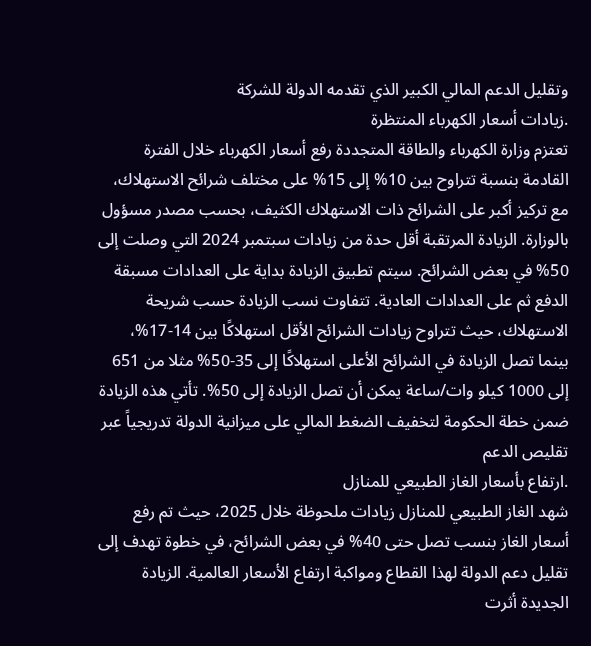وتقليل الدعم المالي الكبير الذي تقدمه الدولة للشركة
.زيادات أسعار الكهرباء المنتظرة
تعتزم وزارة الكهرباء والطاقة المتجددة رفع أسعار الكهرباء خلال الفترة القادمة بنسبة تتراوح بين 10% إلى 15% على مختلف شرائح الاستهلاك، مع تركيز أكبر على الشرائح ذات الاستهلاك الكثيف، بحسب مصدر مسؤول بالوزارة. الزيادة المرتقبة أقل حدة من زيادات سبتمبر 2024 التي وصلت إلى 50% في بعض الشرائح. سيتم تطبيق الزيادة بداية على العدادات مسبقة الدفع ثم على العدادات العادية. تتفاوت نسب الزيادة حسب شريحة الاستهلاك، حيث تتراوح زيادات الشرائح الأقل استهلاكًا بين 14-17%، بينما تصل الزيادة في الشرائح الأعلى استهلاكًا إلى 35-50% مثلا من 651 إلى 1000 كيلو وات/ساعة يمكن أن تصل الزيادة إلى 50%. تأتي هذه الزيادة ضمن خطة الحكومة لتخفيف الضغط المالي على ميزانية الدولة تدريجياً عبر تقليص الدعم
.ارتفاع بأسعار الغاز الطبيعي للمنازل
شهد الغاز الطبيعي للمنازل زيادات ملحوظة خلال 2025، حيث تم رفع أسعار الغاز بنسب تصل حتى 40% في بعض الشرائح، في خطوة تهدف إلى تقليل دعم الدولة لهذا القطاع ومواكبة ارتفاع الأسعار العالمية. الزيادة الجديدة أثرت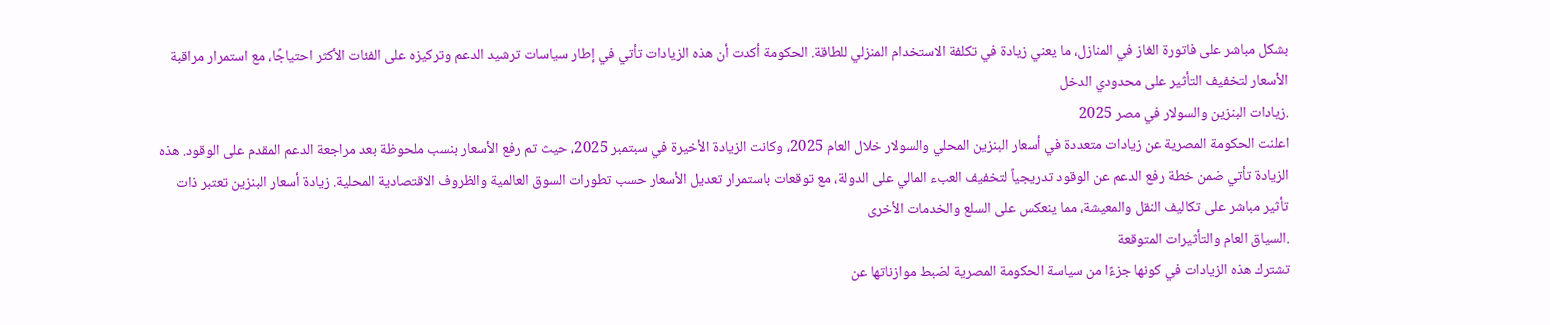بشكل مباشر على فاتورة الغاز في المنازل، ما يعني زيادة في تكلفة الاستخدام المنزلي للطاقة. الحكومة أكدت أن هذه الزيادات تأتي في إطار سياسات ترشيد الدعم وتركيزه على الفئات الأكثر احتياجًا، مع استمرار مراقبة الأسعار لتخفيف التأثير على محدودي الدخل
.زيادات البنزين والسولار في مصر 2025
اعلنت الحكومة المصرية عن زيادات متعددة في أسعار البنزين المحلي والسولار خلال العام 2025، وكانت الزيادة الأخيرة في سبتمبر 2025، حيث تم رفع الأسعار بنسب ملحوظة بعد مراجعة الدعم المقدم على الوقود. هذه الزيادة تأتي ضمن خطة رفع الدعم عن الوقود تدريجياً لتخفيف العبء المالي على الدولة، مع توقعات باستمرار تعديل الأسعار حسب تطورات السوق العالمية والظروف الاقتصادية المحلية. زيادة أسعار البنزين تعتبر ذات تأثير مباشر على تكاليف النقل والمعيشة، مما ينعكس على السلع والخدمات الأخرى
.السياق العام والتأثيرات المتوقعة
تشترك هذه الزيادات في كونها جزءًا من سياسة الحكومة المصرية لضبط موازناتها عن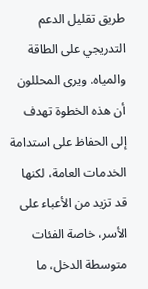طريق تقليل الدعم التدريجي على الطاقة والمياه. ويرى المحللون أن هذه الخطوة تهدف إلى الحفاظ على استدامة الخدمات العامة، لكنها قد تزيد من الأعباء على الأسر، خاصة الفئات متوسطة الدخل، ما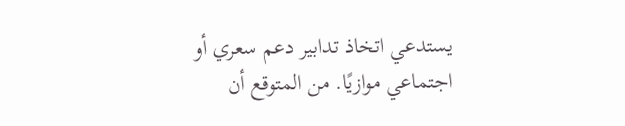يستدعي اتخاذ تدابير دعم سعري أو اجتماعي موازيًا. من المتوقع أن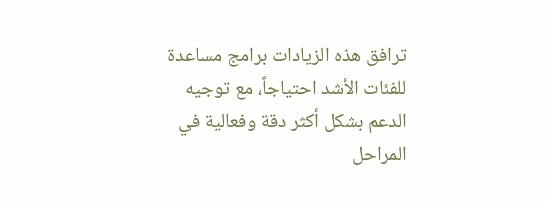ترافق هذه الزيادات برامج مساعدة للفئات الأشد احتياجاً، مع توجيه الدعم بشكل أكثر دقة وفعالية في المراحل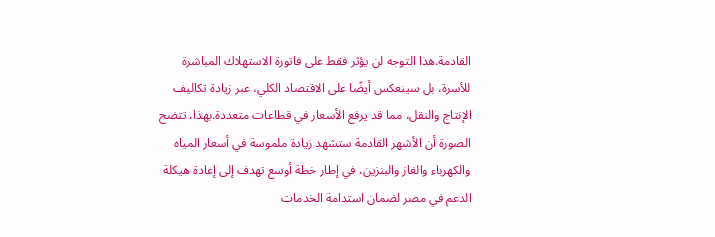القادمة.هذا التوجه لن يؤثر فقط على فاتورة الاستهلاك المباشرة للأسرة، بل سينعكس أيضًا على الاقتصاد الكلي، عبر زيادة تكاليف الإنتاج والنقل، مما قد يرفع الأسعار في قطاعات متعددة.بهذا، تتضح الصورة أن الأشهر القادمة ستشهد زيادة ملموسة في أسعار المياه والكهرباء والغاز والبنزين، في إطار خطة أوسع تهدف إلى إعادة هيكلة الدعم في مصر لضمان استدامة الخدمات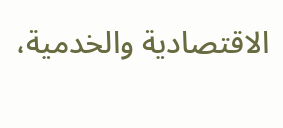الاقتصادية والخدمية،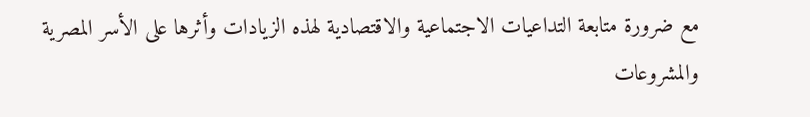مع ضرورة متابعة التداعيات الاجتماعية والاقتصادية لهذه الزيادات وأثرها على الأسر المصرية والمشروعات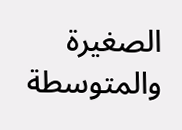الصغيرة والمتوسطة